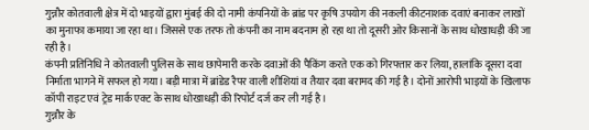गुन्नौर कोतवाली क्षेत्र में दो भाइयों द्वारा मुंबई की दो नामी कंपनियों के ब्रांड पर कृषि उपयोग की नकली कीटनाशक दवाएं बनाकर लाखों का मुनाफा कमाया जा रहा था। जिससे एक तरफ तो कंपनी का नाम बदनाम हो रहा था तो दूसरी ओर किसानों के साथ धोखाधड़ी की जा रही है।
कंपनी प्रतिनिधि ने कोतवाली पुलिस के साथ छापेमारी करके दवाओं की पैकिंग करते एक को गिरफ्तार कर लिया, हालांकि दूसरा दवा निर्माता भागने में सफल हो गया। बड़ी मात्रा में ब्रांडेड रैपर वाली शीशियां व तैयार दवा बरामद की गई है। दोनों आरोपी भाइयों के खिलाफ कॉपी राइट एवं ट्रेड मार्क एक्ट के साथ धोखाधड़ी की रिपोर्ट दर्ज कर ली गई है।
गुन्नौर के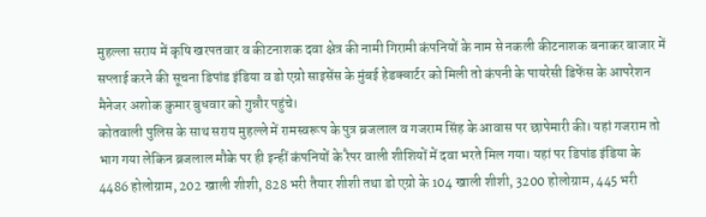मुहल्ला सराय में कृषि खरपतवार व कीटनाशक दवा क्षेत्र की नामी गिरामी कंपनियों के नाम से नकली कीटनाशक बनाकर बाजार में सप्लाई करने की सूचना डिपांड इंडिया व डो एग्रो साइसेंस के मुंबई हेडक्वार्टर को मिली तो कंपनी के पायरेसी डिफेंस के आपरेशन मैनेजर अशोक कुमार बुधवार को गुन्नौर पहुंचे।
कोतवाली पुलिस के साथ सराय मुहल्ले में रामस्वरूप के पुत्र ब्रजलाल व गजराम सिंह के आवास पर छापेमारी की। यहां गजराम तो भाग गया लेकिन ब्रजलाल मौके पर ही इन्हीं कंपनियों के रैपर वाली शीशियों में दवा भरते मिल गया। यहां पर डिपांड इंडिया के 4486 होलोग्राम, 202 खाली शीशी, 828 भरी तैयार शीशी तथा डो एग्रो के 104 खाली शीशी, 3200 होलोग्राम, 445 भरी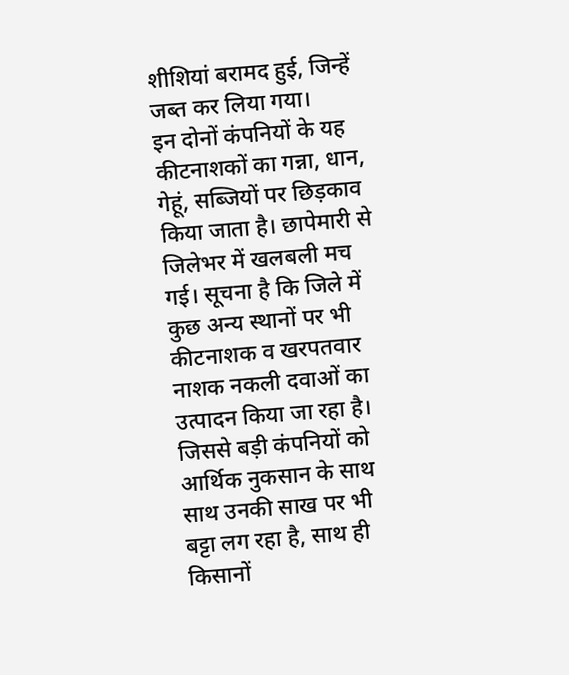शीशियां बरामद हुई, जिन्हें जब्त कर लिया गया।
इन दोनों कंपनियों के यह कीटनाशकों का गन्ना, धान, गेहूं, सब्जियों पर छिड़काव किया जाता है। छापेमारी से जिलेभर में खलबली मच गई। सूचना है कि जिले में कुछ अन्य स्थानों पर भी कीटनाशक व खरपतवार नाशक नकली दवाओं का उत्पादन किया जा रहा है।
जिससे बड़ी कंपनियों को आर्थिक नुकसान के साथ साथ उनकी साख पर भी बट्टा लग रहा है, साथ ही किसानों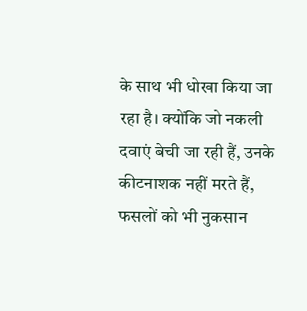के साथ भी धोखा किया जा रहा है। क्योंकि जो नकली दवाएं बेची जा रही हैं, उनके कीटनाशक नहीं मरते हैं, फसलों को भी नुकसान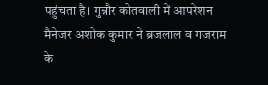पहुंचता है। गुन्नौर कोतवाली में आपरेशन मैनेजर अशोक कुमार ने ब्रजलाल व गजराम के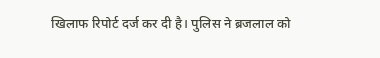खिलाफ रिपोर्ट दर्ज कर दी है। पुलिस ने ब्रजलाल को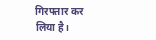गिरफ्तार कर लिया है।